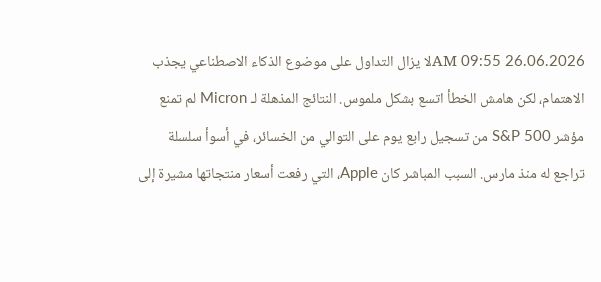26.06.2026 09:55 AMلا يزال التداول على موضوع الذكاء الاصطناعي يجذب الاهتمام، لكن هامش الخطأ اتسع بشكل ملموس. النتائج المذهلة لـ Micron لم تمنع مؤشر S&P 500 من تسجيل رابع يوم على التوالي من الخسائر، في أسوأ سلسلة تراجع له منذ مارس. السبب المباشر كان Apple، التي رفعت أسعار منتجاتها مشيرة إلى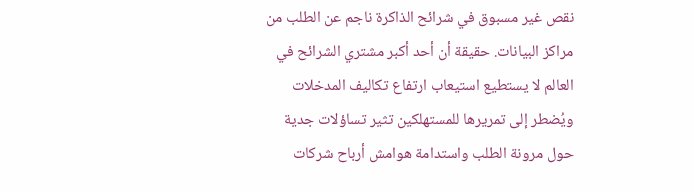نقص غير مسبوق في شرائح الذاكرة ناجم عن الطلب من مراكز البيانات. حقيقة أن أحد أكبر مشتري الشرائح في العالم لا يستطيع استيعاب ارتفاع تكاليف المدخلات ويُضطر إلى تمريرها للمستهلكين تثير تساؤلات جدية حول مرونة الطلب واستدامة هوامش أرباح شركات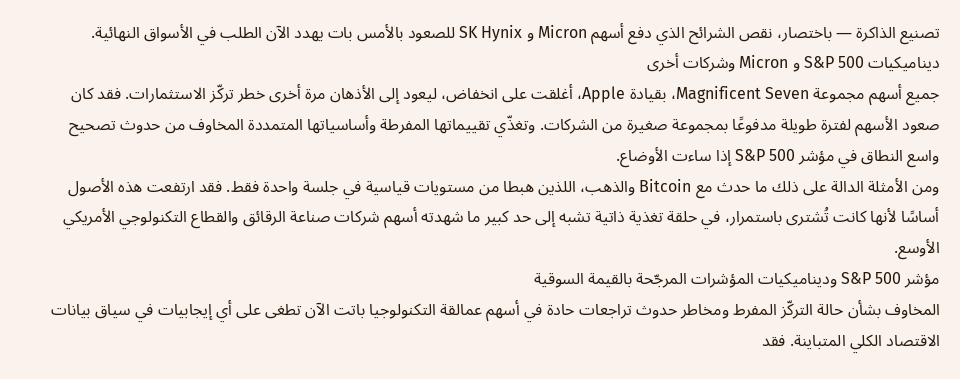تصنيع الذاكرة — باختصار، نقص الشرائح الذي دفع أسهم Micron و SK Hynix للصعود بالأمس بات يهدد الآن الطلب في الأسواق النهائية.
ديناميكيات S&P 500 و Micron وشركات أخرى
جميع أسهم مجموعة Magnificent Seven، بقيادة Apple، أغلقت على انخفاض، ليعود إلى الأذهان مرة أخرى خطر تركّز الاستثمارات. فقد كان صعود الأسهم لفترة طويلة مدفوعًا بمجموعة صغيرة من الشركات. وتغذّي تقييماتها المفرطة وأساسياتها المتمددة المخاوف من حدوث تصحيح واسع النطاق في مؤشر S&P 500 إذا ساءت الأوضاع.
ومن الأمثلة الدالة على ذلك ما حدث مع Bitcoin والذهب، اللذين هبطا من مستويات قياسية في جلسة واحدة فقط. فقد ارتفعت هذه الأصول أساسًا لأنها كانت تُشترى باستمرار، في حلقة تغذية ذاتية تشبه إلى حد كبير ما شهدته أسهم شركات صناعة الرقائق والقطاع التكنولوجي الأمريكي الأوسع.
مؤشر S&P 500 وديناميكيات المؤشرات المرجّحة بالقيمة السوقية
المخاوف بشأن حالة التركّز المفرط ومخاطر حدوث تراجعات حادة في أسهم عمالقة التكنولوجيا باتت الآن تطغى على أي إيجابيات في سياق بيانات الاقتصاد الكلي المتباينة. فقد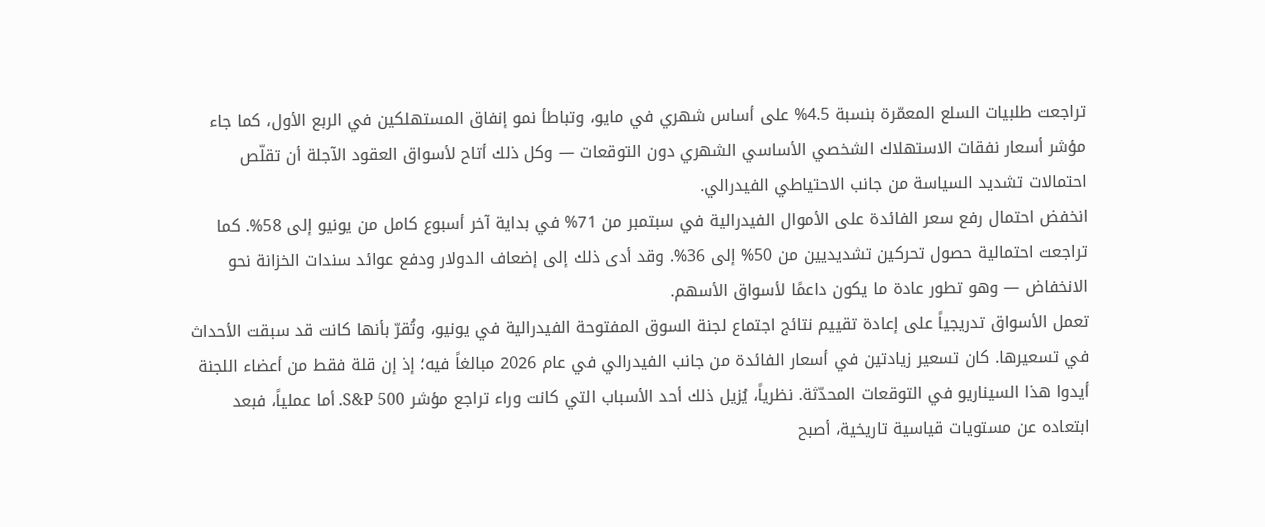تراجعت طلبيات السلع المعمّرة بنسبة 4.5% على أساس شهري في مايو، وتباطأ نمو إنفاق المستهلكين في الربع الأول، كما جاء مؤشر أسعار نفقات الاستهلاك الشخصي الأساسي الشهري دون التوقعات — وكل ذلك أتاح لأسواق العقود الآجلة أن تقلّص احتمالات تشديد السياسة من جانب الاحتياطي الفيدرالي.
انخفض احتمال رفع سعر الفائدة على الأموال الفيدرالية في سبتمبر من 71% في بداية آخر أسبوع كامل من يونيو إلى 58%. كما تراجعت احتمالية حصول تحركين تشديديين من 50% إلى 36%. وقد أدى ذلك إلى إضعاف الدولار ودفع عوائد سندات الخزانة نحو الانخفاض — وهو تطور عادة ما يكون داعمًا لأسواق الأسهم.
تعمل الأسواق تدريجياً على إعادة تقييم نتائج اجتماع لجنة السوق المفتوحة الفيدرالية في يونيو، وتُقرّ بأنها كانت قد سبقت الأحداث في تسعيرها. كان تسعير زيادتين في أسعار الفائدة من جانب الفيدرالي في عام 2026 مبالغاً فيه؛ إذ إن قلة فقط من أعضاء اللجنة أيدوا هذا السيناريو في التوقعات المحدّثة. نظرياً، يُزيل ذلك أحد الأسباب التي كانت وراء تراجع مؤشر S&P 500. أما عملياً، فبعد ابتعاده عن مستويات قياسية تاريخية، أصبح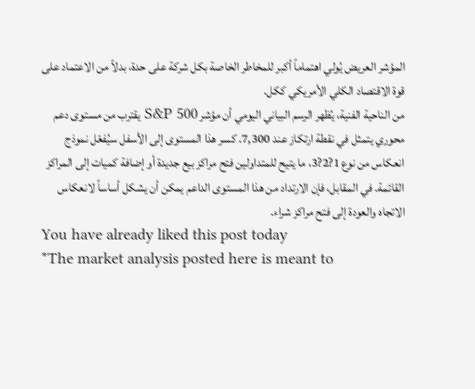المؤشر العريض يُولي اهتماماً أكبر للمخاطر الخاصة بكل شركة على حدة، بدلاً من الاعتماد على قوة الاقتصاد الكلي الأمريكي ككل.
من الناحية الفنية، يُظهر الرسم البياني اليومي أن مؤشر S&P 500 يقترب من مستوى دعم محوري يتمثل في نقطة ارتكاز عند 7,300. كسر هذا المستوى إلى الأسفل سيُفعّل نموذج انعكاس من نوع 1?2?3، ما يتيح للمتداولين فتح مراكز بيع جديدة أو إضافة كميات إلى المراكز القائمة. في المقابل، فإن الارتداد من هذا المستوى الداعم يمكن أن يشكل أساساً لانعكاس الاتجاه والعودة إلى فتح مراكز شراء.
You have already liked this post today
*The market analysis posted here is meant to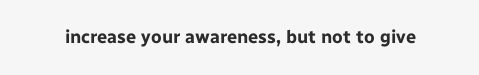increase your awareness, but not to give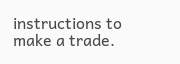instructions to make a trade.